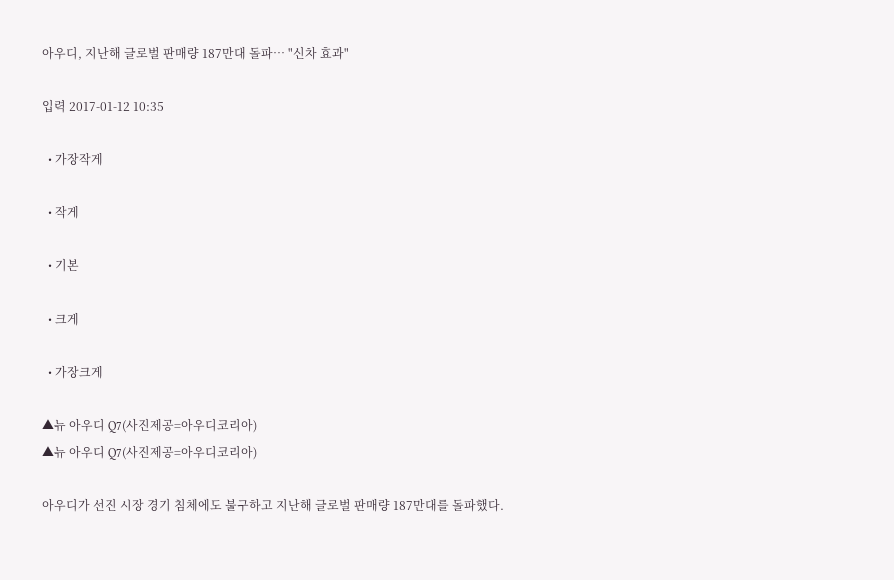아우디, 지난해 글로벌 판매량 187만대 돌파… "신차 효과"

입력 2017-01-12 10:35

  • 가장작게

  • 작게

  • 기본

  • 크게

  • 가장크게

▲뉴 아우디 Q7(사진제공=아우디코리아)
▲뉴 아우디 Q7(사진제공=아우디코리아)

아우디가 선진 시장 경기 침체에도 불구하고 지난해 글로벌 판매량 187만대를 돌파했다.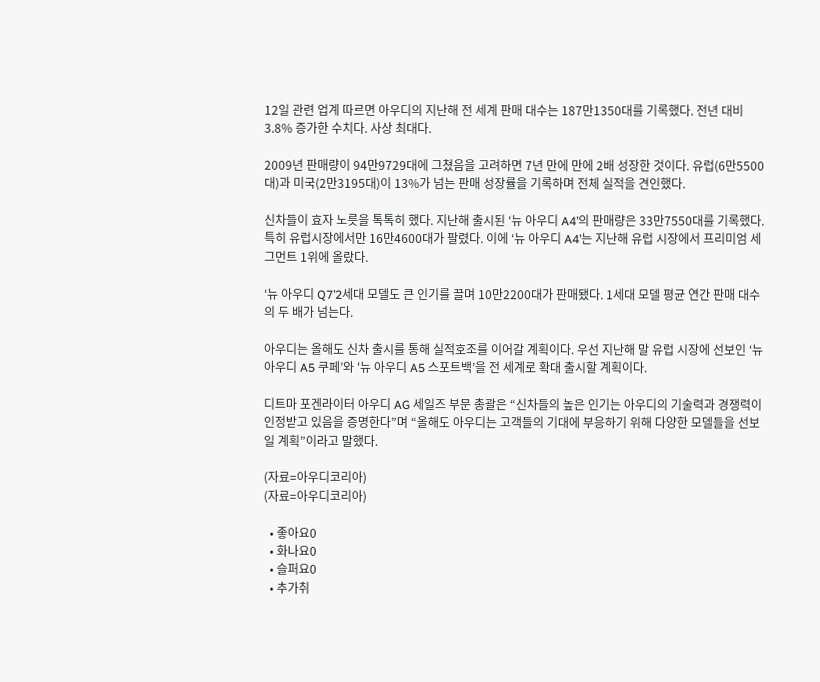12일 관련 업계 따르면 아우디의 지난해 전 세계 판매 대수는 187만1350대를 기록했다. 전년 대비 3.8% 증가한 수치다. 사상 최대다.

2009년 판매량이 94만9729대에 그쳤음을 고려하면 7년 만에 만에 2배 성장한 것이다. 유럽(6만5500대)과 미국(2만3195대)이 13%가 넘는 판매 성장률을 기록하며 전체 실적을 견인했다.

신차들이 효자 노릇을 톡톡히 했다. 지난해 출시된 ‘뉴 아우디 A4’의 판매량은 33만7550대를 기록했다. 특히 유럽시장에서만 16만4600대가 팔렸다. 이에 ‘뉴 아우디 A4’는 지난해 유럽 시장에서 프리미엄 세그먼트 1위에 올랐다.

‘뉴 아우디 Q7’2세대 모델도 큰 인기를 끌며 10만2200대가 판매됐다. 1세대 모델 평균 연간 판매 대수의 두 배가 넘는다.

아우디는 올해도 신차 출시를 통해 실적호조를 이어갈 계획이다. 우선 지난해 말 유럽 시장에 선보인 ‘뉴 아우디 A5 쿠페’와 '뉴 아우디 A5 스포트백’을 전 세계로 확대 출시할 계획이다.

디트마 포겐라이터 아우디 AG 세일즈 부문 총괄은 “신차들의 높은 인기는 아우디의 기술력과 경쟁력이 인정받고 있음을 증명한다”며 “올해도 아우디는 고객들의 기대에 부응하기 위해 다양한 모델들을 선보일 계획”이라고 말했다.

(자료=아우디코리아)
(자료=아우디코리아)

  • 좋아요0
  • 화나요0
  • 슬퍼요0
  • 추가취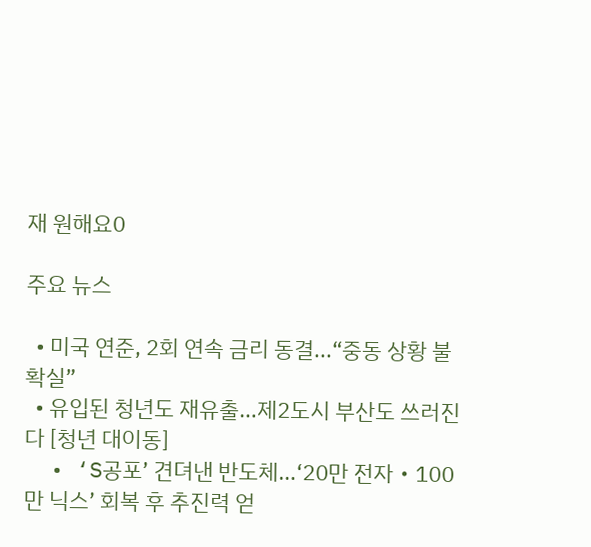재 원해요0

주요 뉴스

  • 미국 연준, 2회 연속 금리 동결...“중동 상황 불확실”
  • 유입된 청년도 재유출…제2도시 부산도 쓰러진다 [청년 대이동]
  • ‘S공포’ 견뎌낸 반도체…‘20만 전자‧100만 닉스’ 회복 후 추진력 얻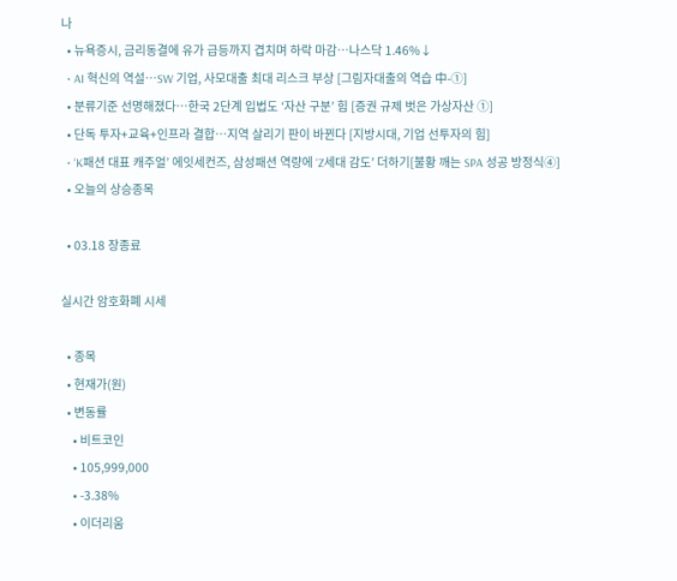나
  • 뉴욕증시, 금리동결에 유가 급등까지 겹치며 하락 마감…나스닥 1.46%↓
  • AI 혁신의 역설…SW 기업, 사모대출 최대 리스크 부상 [그림자대출의 역습 中-①]
  • 분류기준 선명해졌다…한국 2단계 입법도 ‘자산 구분’ 힘 [증권 규제 벗은 가상자산 ①]
  • 단독 투자+교육+인프라 결합⋯지역 살리기 판이 바뀐다 [지방시대, 기업 선투자의 힘]
  • ‘K패션 대표 캐주얼’ 에잇세컨즈, 삼성패션 역량에 ‘Z세대 감도’ 더하기[불황 깨는 SPA 성공 방정식④]
  • 오늘의 상승종목

  • 03.18 장종료

실시간 암호화폐 시세

  • 종목
  • 현재가(원)
  • 변동률
    • 비트코인
    • 105,999,000
    • -3.38%
    • 이더리움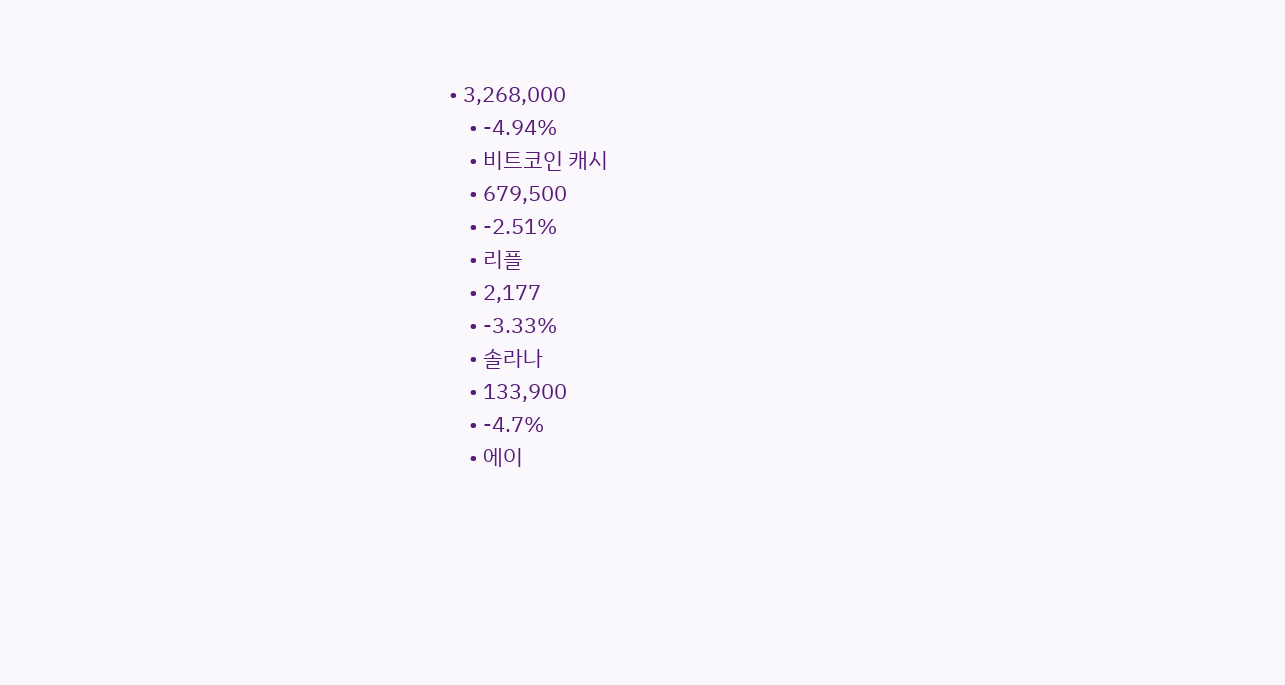• 3,268,000
    • -4.94%
    • 비트코인 캐시
    • 679,500
    • -2.51%
    • 리플
    • 2,177
    • -3.33%
    • 솔라나
    • 133,900
    • -4.7%
    • 에이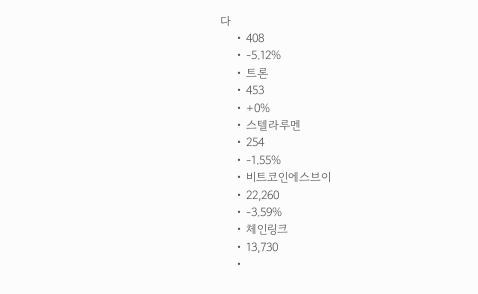다
    • 408
    • -5.12%
    • 트론
    • 453
    • +0%
    • 스텔라루멘
    • 254
    • -1.55%
    • 비트코인에스브이
    • 22,260
    • -3.59%
    • 체인링크
    • 13,730
    •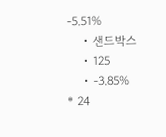-5.51%
    • 샌드박스
    • 125
    • -3.85%
* 24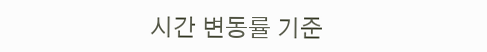시간 변동률 기준